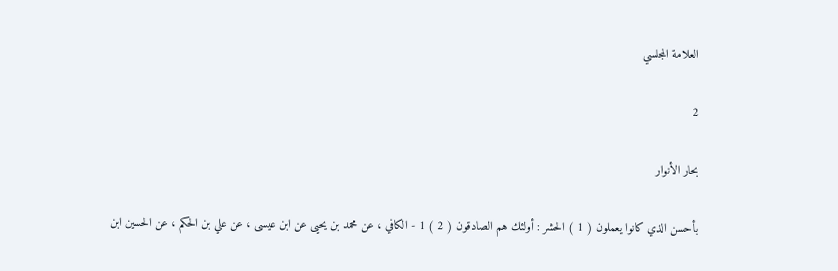العلامة المجلسي

2

بحار الأنوار

بأحسن الذي كانوا يعملون ( 1 ) الحشر : أولئك هم الصادقون ( 2 ) 1 - الكافي ، عن محمد بن يحيى عن ابن عيسى ، عن علي بن الحكم ، عن الحسين ابن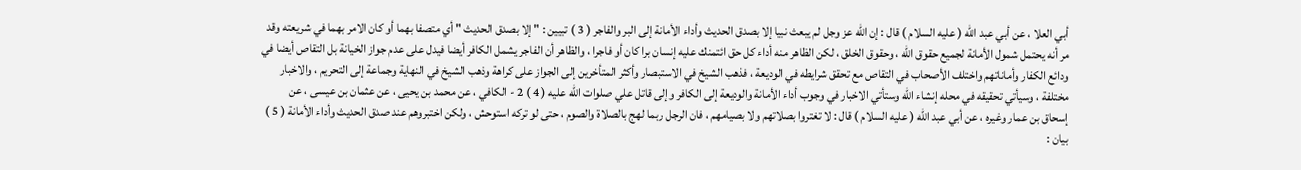أبي العلا ، عن أبي عبد الله ( عليه السلام ) قال : إن الله عز وجل لم يبعث نبيا إلا بصدق الحديث وأداء الأمانة إلى البر والفاجر ( 3 ) تبيين : " إلا بصدق الحديث " أي متصفا بهما أو كان الامر بهما في شريعته وقد مر أنه يحتمل شمول الأمانة لجميع حقوق الله ، وحقوق الخلق ، لكن الظاهر منه أداء كل حق ائتمنك عليه إنسان برا كان أو فاجرا ، والظاهر أن الفاجر يشمل الكافر أيضا فيدل على عدم جواز الخيانة بل التقاص أيضا في ودائع الكفار وأماناتهم واختلف الأصحاب في التقاص مع تحقق شرايطه في الوديعة ، فذهب الشيخ في الاستبصار وأكثر المتأخرين إلى الجواز على كراهة وذهب الشيخ في النهاية وجماعة إلى التحريم ، والاخبار مختلفة ، وسيأتي تحقيقه في محله إنشاء الله وستأتي الاخبار في وجوب أداء الأمانة والوديعة إلى الكافر وإلى قاتل علي صلوات الله عليه ( 4 ) 2 - الكافي ، عن محمد بن يحيى ، عن عثمان بن عيسى ، عن إسحاق بن عمار وغيره ، عن أبي عبد الله ( عليه السلام ) قال : لا تغتروا بصلاتهم ولا بصيامهم ، فان الرجل ربما لهج بالصلاة والصوم ، حتى لو تركه استوحش ، ولكن اختبروهم عند صدق الحديث وأداء الأمانة ( 5 ) بيان :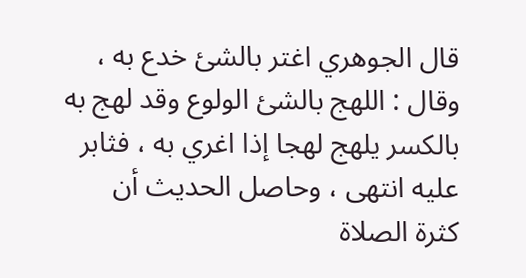قال الجوهري اغتر بالشئ خدع به ، وقال : اللهج بالشئ الولوع وقد لهج به بالكسر يلهج لهجا إذا اغري به ، فثابر عليه انتهى ، وحاصل الحديث أن كثرة الصلاة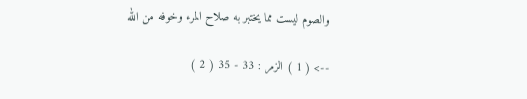والصوم ليست مما يختبر به صلاح المرء وخوفه من الله

--> ( 1 ) الزمر : 33 - 35 ( 2 )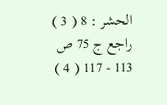الحشر : 8 ( 3 ) راجع ج 75 ص 113 - 117 ( 4 )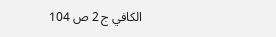الكافي ج 2 ص 104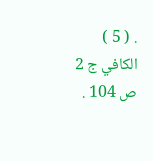. ( 5 ) الكافي ج 2 ص 104 .